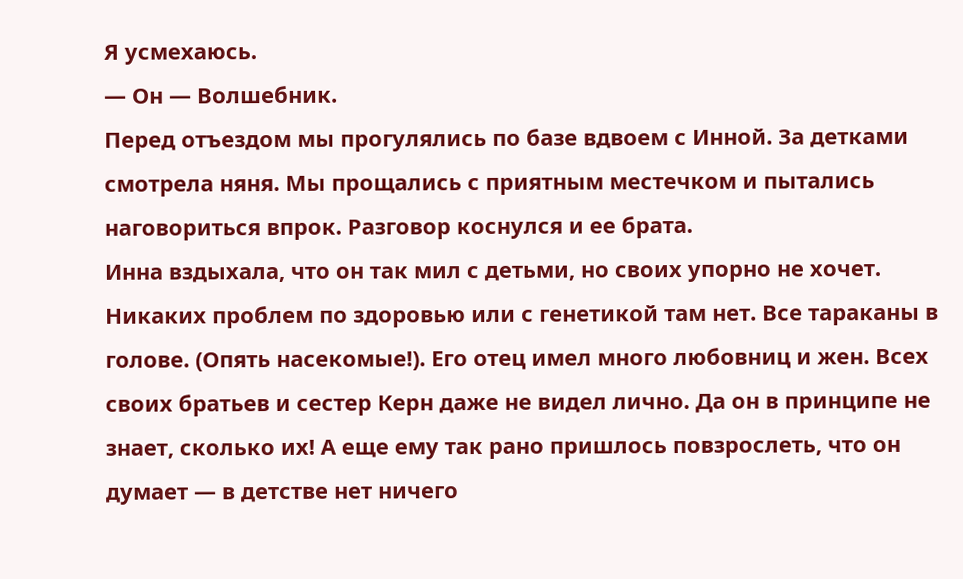Я усмехаюсь.
— Он — Волшебник.
Перед отъездом мы прогулялись по базе вдвоем с Инной. За детками смотрела няня. Мы прощались с приятным местечком и пытались наговориться впрок. Разговор коснулся и ее брата.
Инна вздыхала, что он так мил с детьми, но своих упорно не хочет. Никаких проблем по здоровью или с генетикой там нет. Все тараканы в голове. (Опять насекомые!). Его отец имел много любовниц и жен. Всех своих братьев и сестер Керн даже не видел лично. Да он в принципе не знает, сколько их! А еще ему так рано пришлось повзрослеть, что он думает — в детстве нет ничего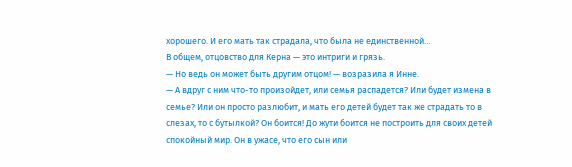хорошего. И его мать так страдала, что была не единственной…
В общем, отцовство для Керна — это интриги и грязь.
— Но ведь он может быть другим отцом! — возразила я Инне.
— А вдруг с ним что-то произойдет, или семья распадется? Или будет измена в семье? Или он просто разлюбит, и мать его детей будет так же страдать то в слезах, то с бутылкой? Он боится! До жути боится не построить для своих детей спокойный мир. Он в ужасе, что его сын или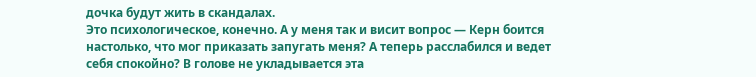дочка будут жить в скандалах.
Это психологическое, конечно. А у меня так и висит вопрос — Керн боится настолько, что мог приказать запугать меня? А теперь расслабился и ведет себя спокойно? В голове не укладывается эта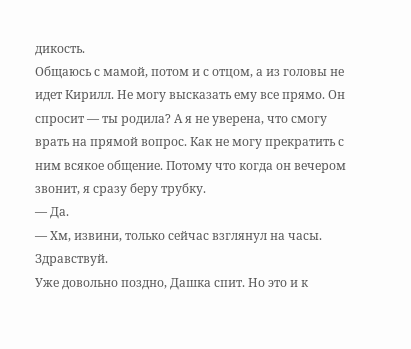дикость.
Общаюсь с мамой, потом и с отцом, а из головы не идет Кирилл. Не могу высказать ему все прямо. Он спросит — ты родила? А я не уверена, что смогу врать на прямой вопрос. Как не могу прекратить с ним всякое общение. Потому что когда он вечером звонит, я сразу беру трубку.
— Да.
— Хм, извини, только сейчас взглянул на часы. Здравствуй.
Уже довольно поздно, Дашка спит. Но это и к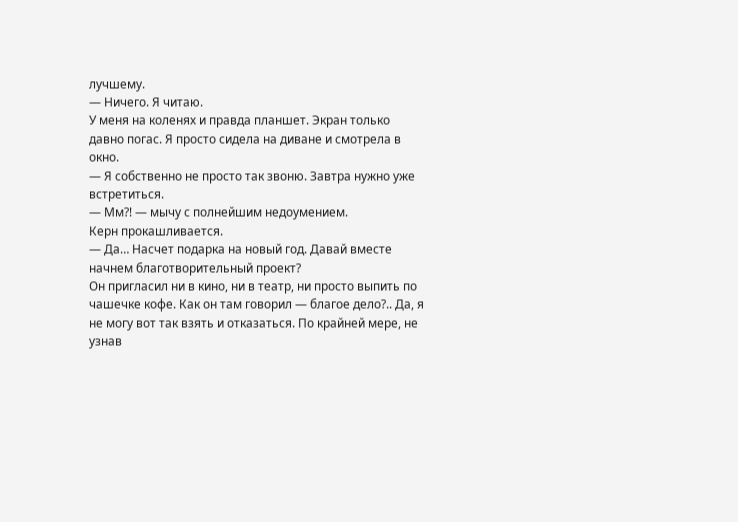лучшему.
— Ничего. Я читаю.
У меня на коленях и правда планшет. Экран только давно погас. Я просто сидела на диване и смотрела в окно.
— Я собственно не просто так звоню. Завтра нужно уже встретиться.
— Мм?! — мычу с полнейшим недоумением.
Керн прокашливается.
— Да… Насчет подарка на новый год. Давай вместе начнем благотворительный проект?
Он пригласил ни в кино, ни в театр, ни просто выпить по чашечке кофе. Как он там говорил — благое дело?.. Да, я не могу вот так взять и отказаться. По крайней мере, не узнав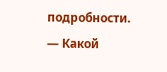подробности.
— Какой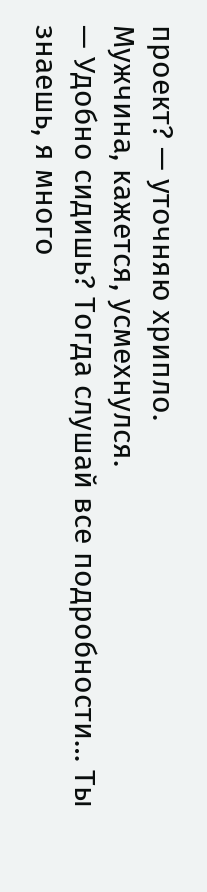проект? — уточняю хрипло.
Мужчина, кажется, усмехнулся.
— Удобно сидишь? Тогда слушай все подробности… Ты знаешь, я много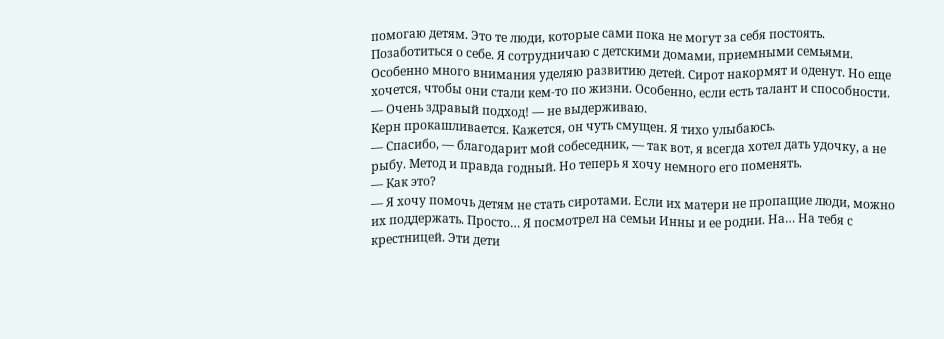помогаю детям. Это те люди, которые сами пока не могут за себя постоять. Позаботиться о себе. Я сотрудничаю с детскими домами, приемными семьями. Особенно много внимания уделяю развитию детей. Сирот накормят и оденут. Но еще хочется, чтобы они стали кем-то по жизни. Особенно, если есть талант и способности.
— Очень здравый подход! — не выдерживаю.
Керн прокашливается. Кажется, он чуть смущен. Я тихо улыбаюсь.
— Спасибо, — благодарит мой собеседник, — так вот, я всегда хотел дать удочку, а не рыбу. Метод и правда годный. Но теперь я хочу немного его поменять.
— Как это?
— Я хочу помочь детям не стать сиротами. Если их матери не пропащие люди, можно их поддержать. Просто… Я посмотрел на семьи Инны и ее родни. На… На тебя с крестницей. Эти дети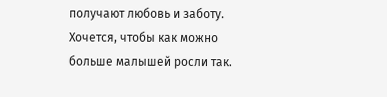получают любовь и заботу. Хочется, чтобы как можно больше малышей росли так.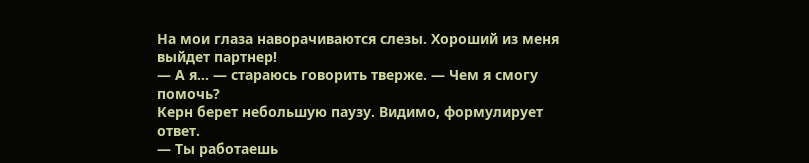На мои глаза наворачиваются слезы. Хороший из меня выйдет партнер!
— А я… — стараюсь говорить тверже. — Чем я смогу помочь?
Керн берет небольшую паузу. Видимо, формулирует ответ.
— Ты работаешь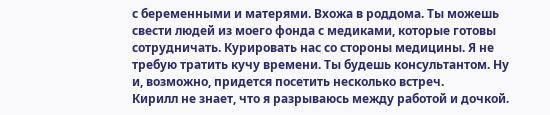с беременными и матерями. Вхожа в роддома. Ты можешь свести людей из моего фонда с медиками, которые готовы сотрудничать. Курировать нас со стороны медицины. Я не требую тратить кучу времени. Ты будешь консультантом. Ну и, возможно, придется посетить несколько встреч.
Кирилл не знает, что я разрываюсь между работой и дочкой.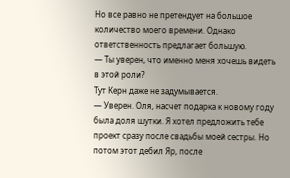Но все равно не претендует на большое количество моего времени. Однако ответственность предлагает большую.
— Ты уверен, что именно меня хочешь видеть в этой роли?
Тут Керн даже не задумывается.
— Уверен. Оля, насчет подарка к новому году была доля шутки. Я хотел предложить тебе проект сразу после свадьбы моей сестры. Но потом этот дебил Яр, после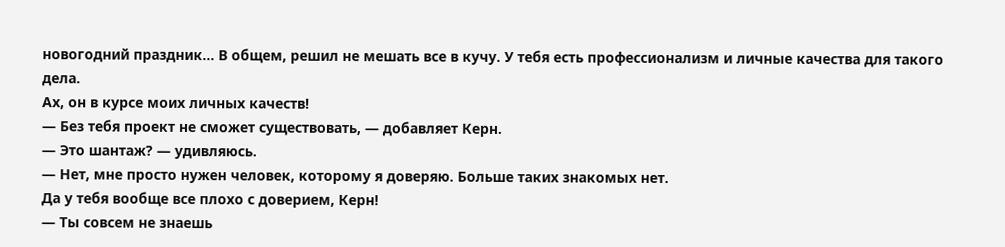новогодний праздник… В общем, решил не мешать все в кучу. У тебя есть профессионализм и личные качества для такого дела.
Ах, он в курсе моих личных качеств!
— Без тебя проект не сможет существовать, — добавляет Керн.
— Это шантаж? — удивляюсь.
— Нет, мне просто нужен человек, которому я доверяю. Больше таких знакомых нет.
Да у тебя вообще все плохо с доверием, Керн!
— Ты совсем не знаешь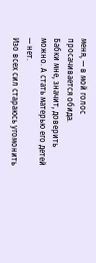меня, — в мой голос просачивается обида.
Бабки мне, значит, доверить можно. А стать матерью его детей — нет.
Изо всех сил стараюсь угомонить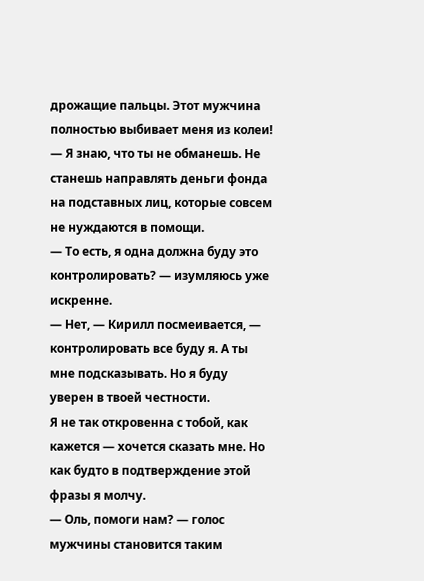дрожащие пальцы. Этот мужчина полностью выбивает меня из колеи!
— Я знаю, что ты не обманешь. Не станешь направлять деньги фонда на подставных лиц, которые совсем не нуждаются в помощи.
— То есть, я одна должна буду это контролировать? — изумляюсь уже искренне.
— Нет, — Кирилл посмеивается, — контролировать все буду я. А ты мне подсказывать. Но я буду уверен в твоей честности.
Я не так откровенна с тобой, как кажется — хочется сказать мне. Но как будто в подтверждение этой фразы я молчу.
— Оль, помоги нам? — голос мужчины становится таким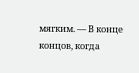мягким. — В конце концов, когда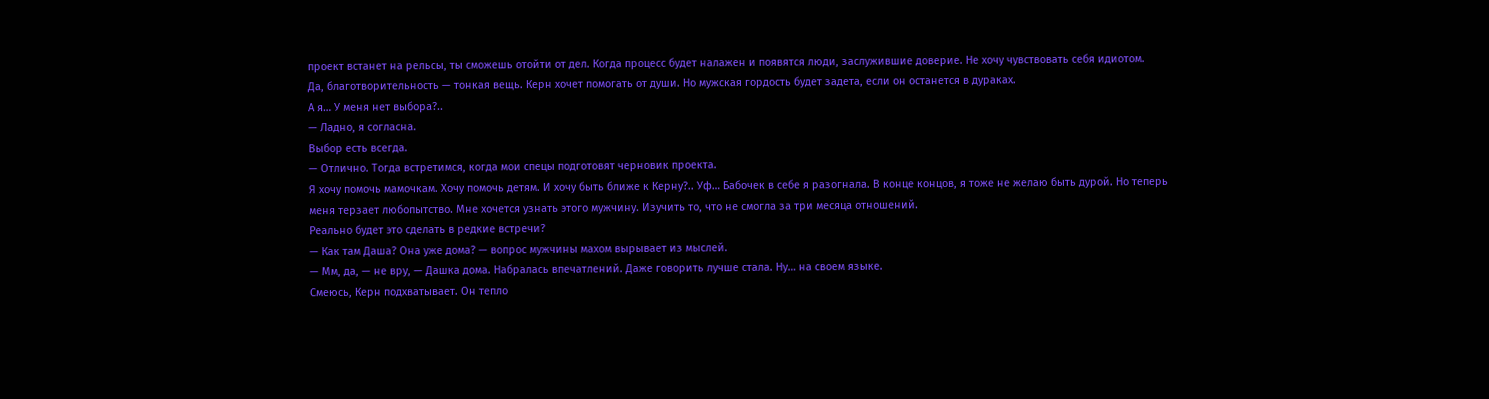проект встанет на рельсы, ты сможешь отойти от дел. Когда процесс будет налажен и появятся люди, заслужившие доверие. Не хочу чувствовать себя идиотом.
Да, благотворительность — тонкая вещь. Керн хочет помогать от души. Но мужская гордость будет задета, если он останется в дураках.
А я… У меня нет выбора?..
— Ладно, я согласна.
Выбор есть всегда.
— Отлично. Тогда встретимся, когда мои спецы подготовят черновик проекта.
Я хочу помочь мамочкам. Хочу помочь детям. И хочу быть ближе к Керну?.. Уф… Бабочек в себе я разогнала. В конце концов, я тоже не желаю быть дурой. Но теперь меня терзает любопытство. Мне хочется узнать этого мужчину. Изучить то, что не смогла за три месяца отношений.
Реально будет это сделать в редкие встречи?
— Как там Даша? Она уже дома? — вопрос мужчины махом вырывает из мыслей.
— Мм, да, — не вру, — Дашка дома. Набралась впечатлений. Даже говорить лучше стала. Ну… на своем языке.
Смеюсь, Керн подхватывает. Он тепло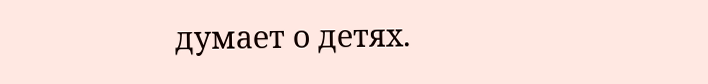думает о детях.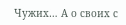Чужих… А о своих с